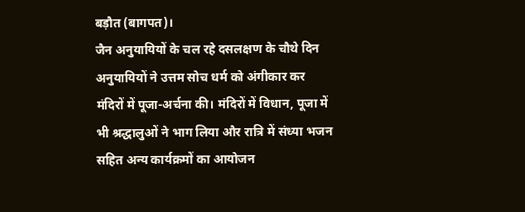बड़ौत (बागपत)।
जैन अनुयायियों के चल रहे दसलक्षण के चौथे दिन अनुयायियों ने उत्तम सोच धर्म को अंगीकार कर मंदिरों में पूजा-अर्चना की। मंदिरों में विधान, पूजा में भी श्रद्धालुओं ने भाग लिया और रात्रि में संध्या भजन सहित अन्य कार्यक्रमों का आयोजन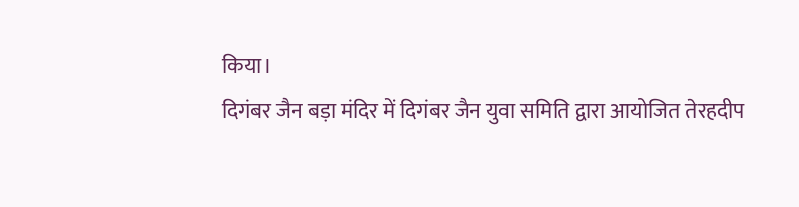किया।
दिगंबर जैन बड़ा मंदिर में दिगंबर जैन युवा समिति द्वारा आयोजित तेरहदीप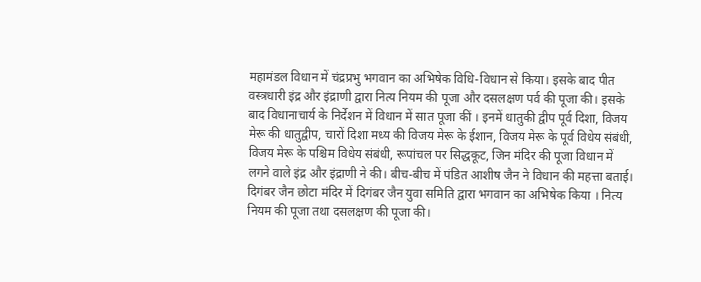महामंडल विधान में चंद्रप्रभु भगवान का अभिषेक विधि-विधान से किया। इसके बाद पीत वस्त्रधारी इंद्र और इंद्राणी द्वारा नित्य नियम की पूजा और दसलक्षण पर्व की पूजा की। इसके बाद विधानाचार्य के निर्देशन में विधान में सात पूजा कीं । इनमें धातुकी द्वीप पूर्व दिशा, विजय मेरू की धातुद्वीप, चारों दिशा मध्य की विजय मेरू के ईशान, विजय मेरू के पूर्व विधेय संबंधी, विजय मेरू के पश्चिम विधेय संबंधी, रूपांचल पर सिद्धकूट, जिन मंदिर की पूजा विधान में लगने वाले इंद्र और इंद्राणी ने की। बीच-बीच में पंडित आशीष जैन ने विधान की महत्ता बताई। दिगंबर जैन छोटा मंदिर में दिगंबर जैन युवा समिति द्वारा भगवान का अभिषेक किया । नित्य नियम की पूजा तथा दसलक्षण की पूजा की।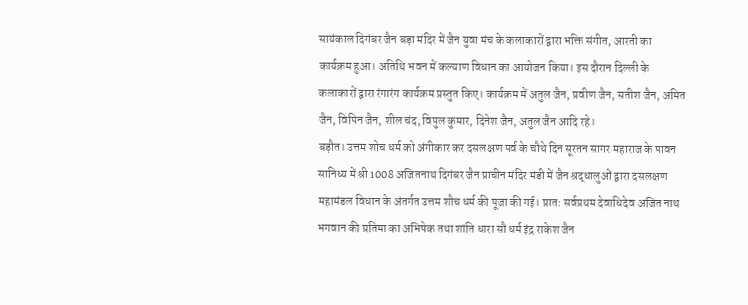सायंकाल दिगंबर जैन बड़ा मंदिर में जैन युवा मंच के कलाकारों द्वारा भक्ति संगीत, आरती का कार्यक्रम हुआ। अतिथि भवन में कल्याण विधान का आयोजन किया। इस दौरान दिल्ली के कलाकारों द्वारा रंगारंग कार्यक्रम प्रस्तुत किए। कार्यक्रम में अतुल जैन, प्रवीण जैन, सतीश जैन, अमित जैन, विपिन जैन, शील चंद, विपुल कुमार, दिनेश जैन, अतुल जैन आदि रहे।
बड़ौत। उत्तम शोच धर्म को अंगीकार कर दसलक्षण पर्व के चौथे दिन सूरतन सागर महाराज के पावन सानिध्य में श्री 1008 अजितनाथ दिगंबर जैन प्राचीन मंदिर मंडी में जैन श्रद्धालुओं द्वारा दसलक्षण महामंडल विधान के अंतर्गत उत्तम शौच धर्म की पूजा की गई। प्रात: सर्वप्रथम देवाधिदेव अजित नाथ भगवान की प्रतिमा का अभिषेक तथा शांति धारा सौ धर्म इंद्र राकेश जैन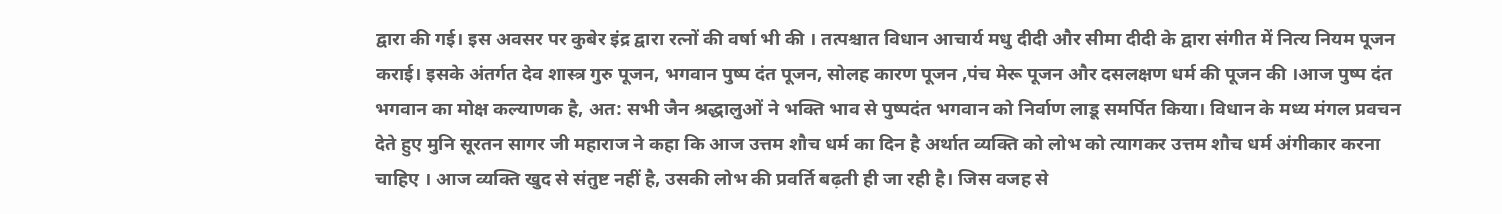द्वारा की गई। इस अवसर पर कुबेर इंद्र द्वारा रत्नों की वर्षा भी की । तत्पश्चात विधान आचार्य मधु दीदी और सीमा दीदी के द्वारा संगीत में नित्य नियम पूजन कराई। इसके अंतर्गत देव शास्त्र गुरु पूजन, भगवान पुष्प दंत पूजन, सोलह कारण पूजन ,पंच मेरू पूजन और दसलक्षण धर्म की पूजन की ।आज पुष्प दंत भगवान का मोक्ष कल्याणक है, अत: सभी जैन श्रद्धालुओं ने भक्ति भाव से पुष्पदंत भगवान को निर्वाण लाडू समर्पित किया। विधान के मध्य मंगल प्रवचन देते हुए मुनि सूरतन सागर जी महाराज ने कहा कि आज उत्तम शौच धर्म का दिन है अर्थात व्यक्ति को लोभ को त्यागकर उत्तम शौच धर्म अंगीकार करना चाहिए । आज व्यक्ति खुद से संतुष्ट नहीं है, उसकी लोभ की प्रवर्ति बढ़ती ही जा रही है। जिस वजह से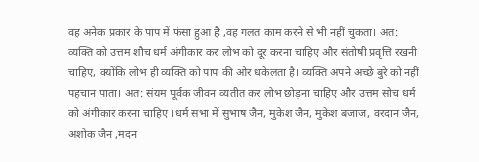वह अनेक प्रकार के पाप में फंसा हुआ है ,वह गलत काम करने से भी नहीं चुकता। अत: व्यक्ति को उत्तम शौच धर्म अंगीकार कर लोभ को दूर करना चाहिए और संतोषी प्रवृत्ति रखनी चाहिए, क्योंकि लोभ ही व्यक्ति को पाप की ओर धकेलता है। व्यक्ति अपने अच्छे बुरे को नहीं पहचान पाता। अत: संयम पूर्वक जीवन व्यतीत कर लोभ छोड़ना चाहिए और उत्तम सोच धर्म को अंगीकार करना चाहिए ।धर्म सभा में सुभाष जैन, मुकेश जैन, मुकेश बजाज, वरदान जैन, अशोक जैन ,मदन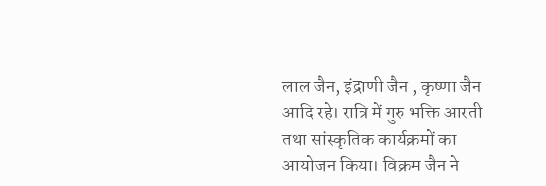लाल जैन, इंद्राणी जैन , कृष्णा जैन आदि रहे। रात्रि में गुरु भक्ति आरती तथा सांस्कृतिक कार्यक्रमों का आयोजन किया। विक्रम जैन ने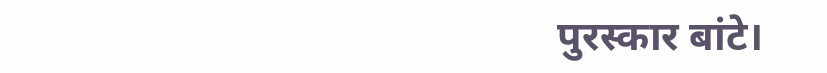पुरस्कार बांटे।